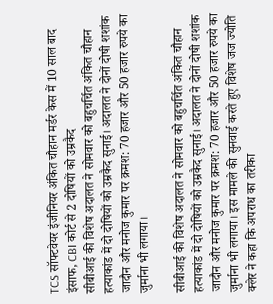TCS सॉफ्टवेयर इंजीनियर अंकित चौहान मर्डर केस में 10 साल बाद इंसाफ, CBI कोर्ट से 2 दोषियों को उम्रकैद
सीबीआई की विशेष अदालत ने सोमवार को बहुचर्चित अंकित चौहान हत्याकांड में दो दोषियों को उम्रकैद सुनाई। अदालत ने दोनों दोषी शशांक जादौन और मनोज कुमार पर क्रमश: 70 हजार और 50 हजार रुपये का जुर्माना भी लगाया।

सीबीआई की विशेष अदालत ने सोमवार को बहुचर्चित अंकित चौहान हत्याकांड में दो दोषियों को उम्रकैद सुनाई। अदालत ने दोनों दोषी शशांक जादौन और मनोज कुमार पर क्रमश: 70 हजार और 50 हजार रुपये का जुर्माना भी लगाया। इस मामले की सुनवाई करते हुए विशेष जज ज्योति क्लेर ने कहा कि अपराध का तरीका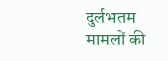दुर्लभतम मामलों की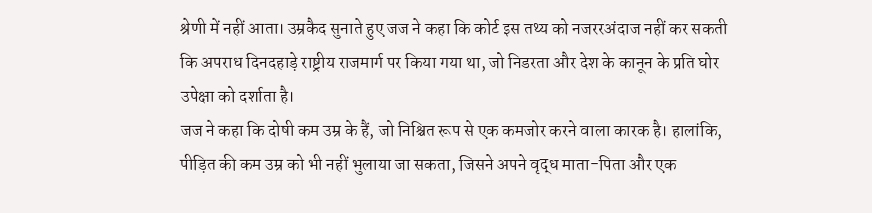श्रेणी में नहीं आता। उम्रकैद सुनाते हुए जज ने कहा कि कोर्ट इस तथ्य को नजररअंदाज नहीं कर सकती कि अपराध दिनदहाड़े राष्ट्रीय राजमार्ग पर किया गया था, जो निडरता और देश के कानून के प्रति घोर उपेक्षा को दर्शाता है।
जज ने कहा कि दोषी कम उम्र के हैं, जो निश्चित रूप से एक कमजोर करने वाला कारक है। हालांकि, पीड़ित की कम उम्र को भी नहीं भुलाया जा सकता, जिसने अपने वृद्ध माता-पिता और एक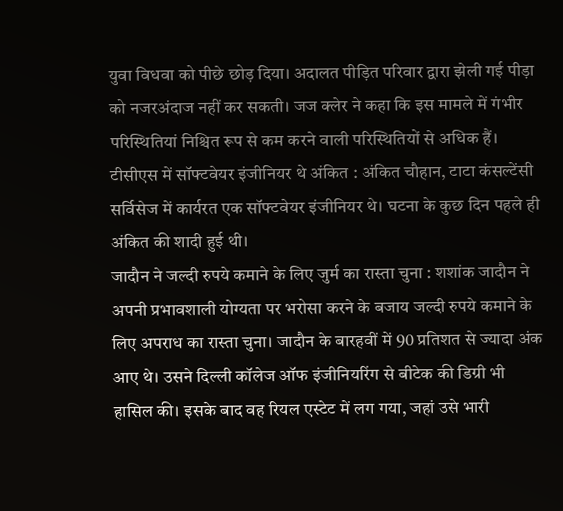युवा विधवा को पीछे छोड़ दिया। अदालत पीड़ित परिवार द्वारा झेली गई पीड़ा को नजरअंदाज नहीं कर सकती। जज क्लेर ने कहा कि इस मामले में गंभीर परिस्थितियां निश्चित रूप से कम करने वाली परिस्थितियों से अधिक हैं।
टीसीएस में सॉफ्टवेयर इंजीनियर थे अंकित : अंकित चौहान, टाटा कंसल्टेंसी सर्विसेज में कार्यरत एक सॉफ्टवेयर इंजीनियर थे। घटना के कुछ दिन पहले ही अंकित की शादी हुई थी।
जादौन ने जल्दी रुपये कमाने के लिए जुर्म का रास्ता चुना : शशांक जादौन ने अपनी प्रभावशाली योग्यता पर भरोसा करने के बजाय जल्दी रुपये कमाने के लिए अपराध का रास्ता चुना। जादौन के बारहवीं में 90 प्रतिशत से ज्यादा अंक आए थे। उसने दिल्ली कॉलेज ऑफ इंजीनियरिंग से बीटेक की डिग्री भी हासिल की। इसके बाद वह रियल एस्टेट में लग गया, जहां उसे भारी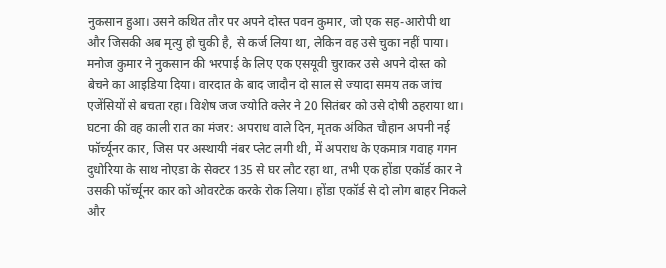नुकसान हुआ। उसने कथित तौर पर अपने दोस्त पवन कुमार, जो एक सह-आरोपी था और जिसकी अब मृत्यु हो चुकी है, से कर्ज लिया था, लेकिन वह उसे चुका नहीं पाया।
मनोज कुमार ने नुकसान की भरपाई के लिए एक एसयूवी चुराकर उसे अपने दोस्त को बेचने का आइडिया दिया। वारदात के बाद जादौन दो साल से ज्यादा समय तक जांच एजेंसियों से बचता रहा। विशेष जज ज्योति क्लेर ने 20 सितंबर को उसे दोषी ठहराया था।
घटना की वह काली रात का मंजर: अपराध वाले दिन, मृतक अंकित चौहान अपनी नई फॉर्च्यूनर कार, जिस पर अस्थायी नंबर प्लेट लगी थी, में अपराध के एकमात्र गवाह गगन दुधोरिया के साथ नोएडा के सेक्टर 135 से घर लौट रहा था, तभी एक होंडा एकॉर्ड कार ने उसकी फॉर्च्यूनर कार को ओवरटेक करके रोक लिया। होंडा एकॉर्ड से दो लोग बाहर निकले और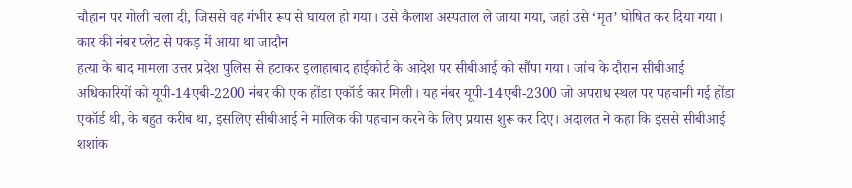चौहान पर गोली चला दी, जिससे वह गंभीर रूप से घायल हो गया। उसे कैलाश अस्पताल ले जाया गया, जहां उसे ‘मृत’ घोषित कर दिया गया।
कार की नंबर प्लेट से पकड़ में आया था जादौन
हत्या के बाद मामला उत्तर प्रदेश पुलिस से हटाकर इलाहाबाद हाईकोर्ट के आदेश पर सीबीआई को सौंपा गया। जांच के दौरान सीबीआई अधिकारियों को यूपी-14एबी-2200 नंबर की एक होंडा एकॉर्ड कार मिली। यह नंबर यूपी-14एबी-2300 जो अपराध स्थल पर पहचानी गई होंडा एकॉर्ड थी, के बहुत करीब था, इसलिए सीबीआई ने मालिक की पहचान करने के लिए प्रयास शुरू कर दिए। अदालत ने कहा कि इससे सीबीआई शशांक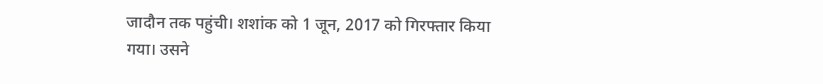जादौन तक पहुंची। शशांक को 1 जून, 2017 को गिरफ्तार किया गया। उसने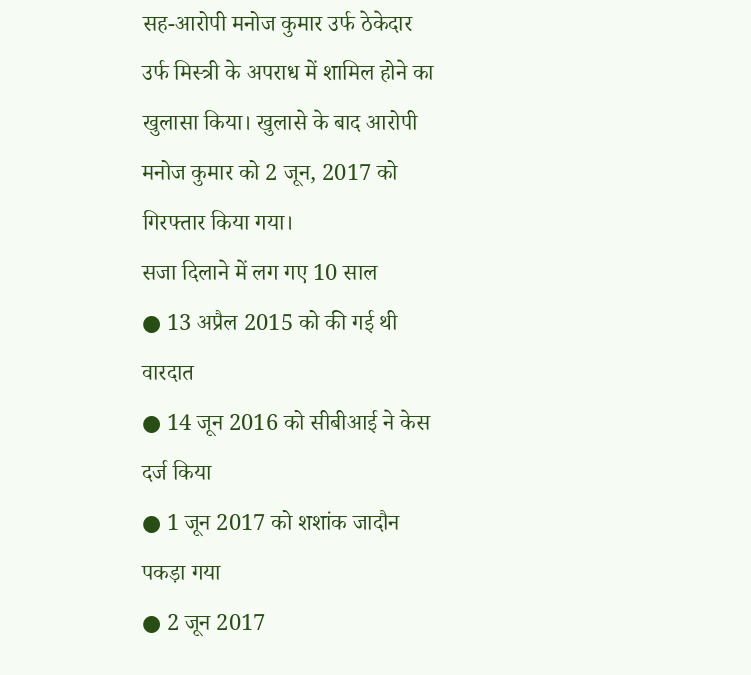सह-आरोपी मनोज कुमार उर्फ ठेकेदार उर्फ मिस्त्री के अपराध में शामिल होने का खुलासा किया। खुलासे के बाद आरोपी मनोज कुमार को 2 जून, 2017 को गिरफ्तार किया गया।
सजा दिलाने में लग गए 10 साल
● 13 अप्रैल 2015 को की गई थी वारदात
● 14 जून 2016 को सीबीआई ने केस दर्ज किया
● 1 जून 2017 को शशांक जादौन पकड़ा गया
● 2 जून 2017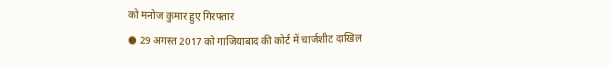को मनोज कुमार हुए गिरफ्तार
● 29 अगस्त 2017 को गाजियाबाद की कोर्ट में चार्जशीट दाखिल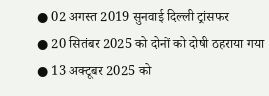● 02 अगस्त 2019 सुनवाई दिल्ली ट्रांसफर
● 20 सितंबर 2025 को दोनों को दोषी ठहराया गया
● 13 अक्टूबर 2025 को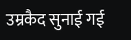उम्रकैद सुनाई गई